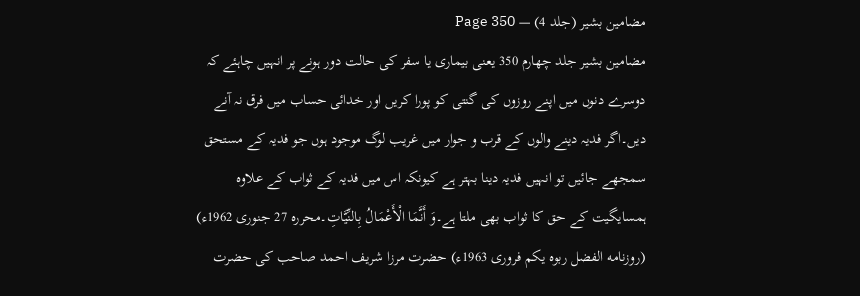مضامین بشیر (جلد 4) — Page 350
مضامین بشیر جلد چهارم 350 یعنی بیماری یا سفر کی حالت دور ہونے پر انہیں چاہئے کہ دوسرے دنوں میں اپنے روزوں کی گنتی کو پورا کریں اور خدائی حساب میں فرق نہ آنے دیں۔اگر فدیہ دینے والوں کے قرب و جوار میں غریب لوگ موجود ہوں جو فدیہ کے مستحق سمجھے جائیں تو انہیں فدیہ دینا بہتر ہے کیونکہ اس میں فدیہ کے ثواب کے علاوہ ہمسایگیت کے حق کا ثواب بھی ملتا ہے۔وَ أَنَّمَا الْأَعْمَالُ بِالنِّيَّاتِ۔محررہ 27 جنوری 1962ء) (روزنامه الفضل ربوہ یکم فروری 1963ء) حضرت مرزا شریف احمد صاحب کی حضرت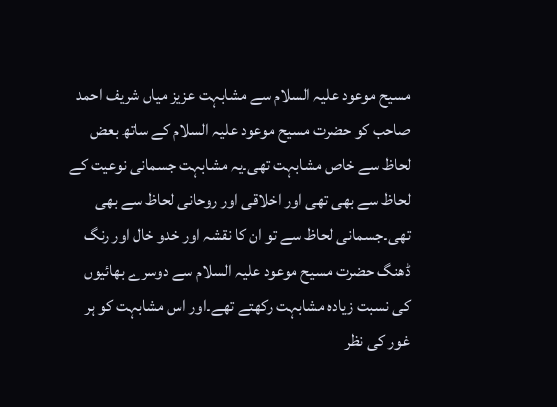مسیح موعود علیہ السلام سے مشابہت عزیز میاں شریف احمد صاحب کو حضرت مسیح موعود علیہ السلام کے ساتھ بعض لحاظ سے خاص مشابہت تھی۔یہ مشابہت جسمانی نوعیت کے لحاظ سے بھی تھی اور اخلاقی اور روحانی لحاظ سے بھی تھی۔جسمانی لحاظ سے تو ان کا نقشہ اور خدو خال اور رنگ ڈھنگ حضرت مسیح موعود علیہ السلام سے دوسرے بھائیوں کی نسبت زیادہ مشابہت رکھتے تھے۔اور اس مشابہت کو ہر غور کی نظر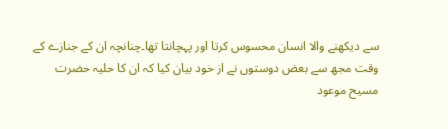سے دیکھنے والا انسان محسوس کرتا اور پہچانتا تھا۔چنانچہ ان کے جنازے کے وقت مجھ سے بعض دوستوں نے از خود بیان کیا کہ ان کا حلیہ حضرت مسیح موعود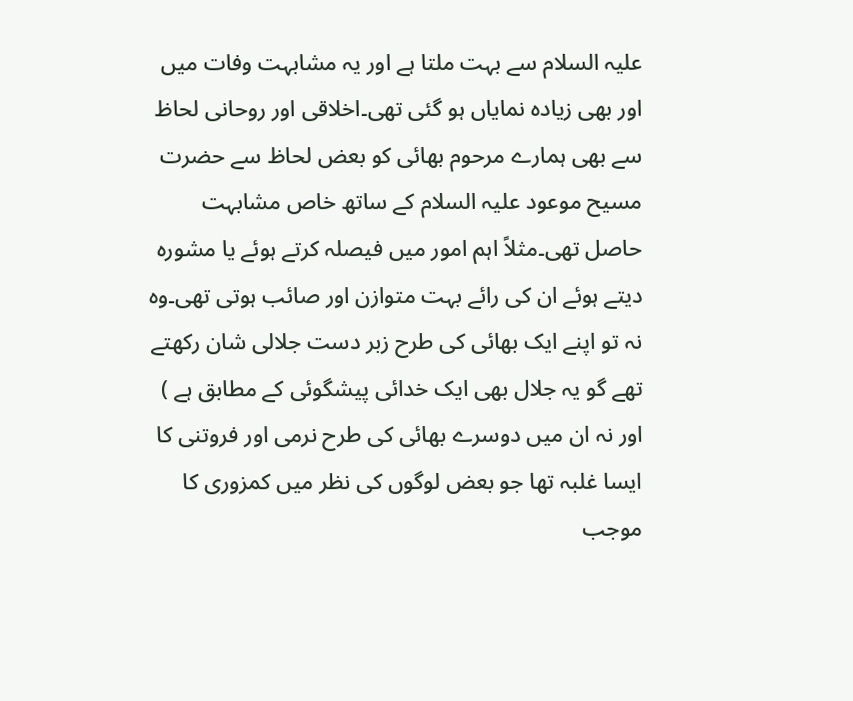علیہ السلام سے بہت ملتا ہے اور یہ مشابہت وفات میں اور بھی زیادہ نمایاں ہو گئی تھی۔اخلاقی اور روحانی لحاظ سے بھی ہمارے مرحوم بھائی کو بعض لحاظ سے حضرت مسیح موعود علیہ السلام کے ساتھ خاص مشابہت حاصل تھی۔مثلاً اہم امور میں فیصلہ کرتے ہوئے یا مشورہ دیتے ہوئے ان کی رائے بہت متوازن اور صائب ہوتی تھی۔وہ نہ تو اپنے ایک بھائی کی طرح زبر دست جلالی شان رکھتے تھے گو یہ جلال بھی ایک خدائی پیشگوئی کے مطابق ہے ) اور نہ ان میں دوسرے بھائی کی طرح نرمی اور فروتنی کا ایسا غلبہ تھا جو بعض لوگوں کی نظر میں کمزوری کا موجب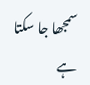سمجھا جا سکتا ہے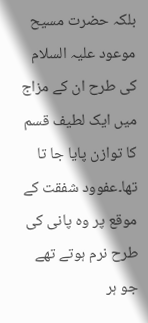بلکہ حضرت مسیح موعود علیہ السلام کی طرح ان کے مزاج میں ایک لطیف قسم کا توازن پایا جا تا تھا۔عفوود شفقت کے موقع پر وہ پانی کی طرح نرم ہوتے تھے جو ہر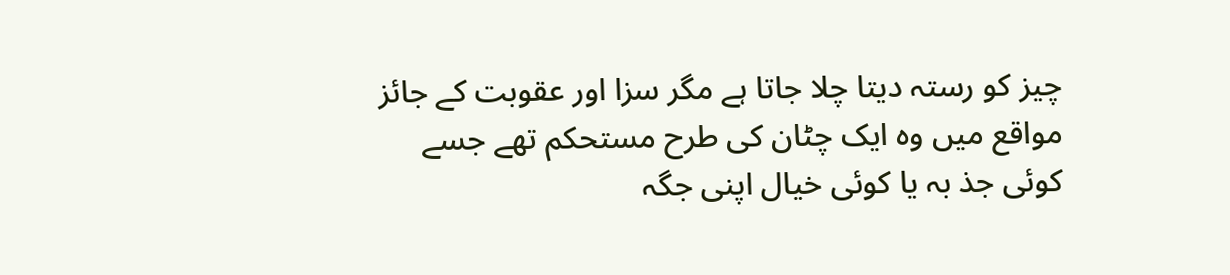چیز کو رستہ دیتا چلا جاتا ہے مگر سزا اور عقوبت کے جائز مواقع میں وہ ایک چٹان کی طرح مستحکم تھے جسے کوئی جذ بہ یا کوئی خیال اپنی جگہ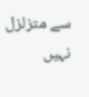سے متزلزل نہیں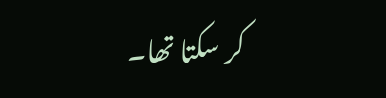کر سکتا تھا۔